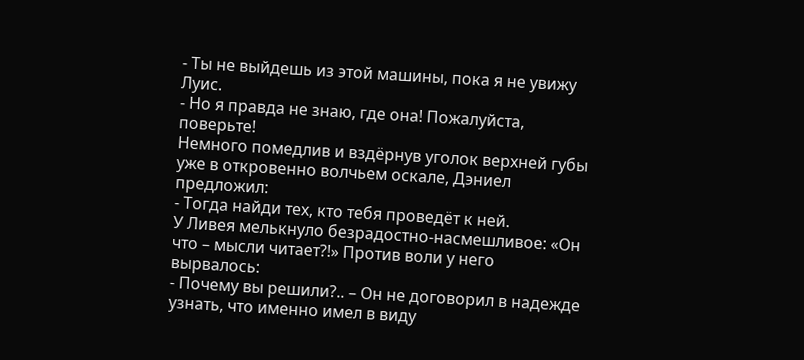- Ты не выйдешь из этой машины, пока я не увижу Луис.
- Но я правда не знаю, где она! Пожалуйста, поверьте!
Немного помедлив и вздёрнув уголок верхней губы уже в откровенно волчьем оскале, Дэниел предложил:
- Тогда найди тех, кто тебя проведёт к ней.
У Ливея мелькнуло безрадостно-насмешливое: «Он что – мысли читает?!» Против воли у него вырвалось:
- Почему вы решили?.. – Он не договорил в надежде узнать, что именно имел в виду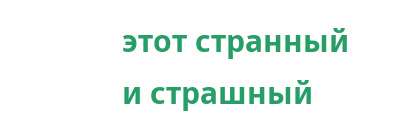этот странный и страшный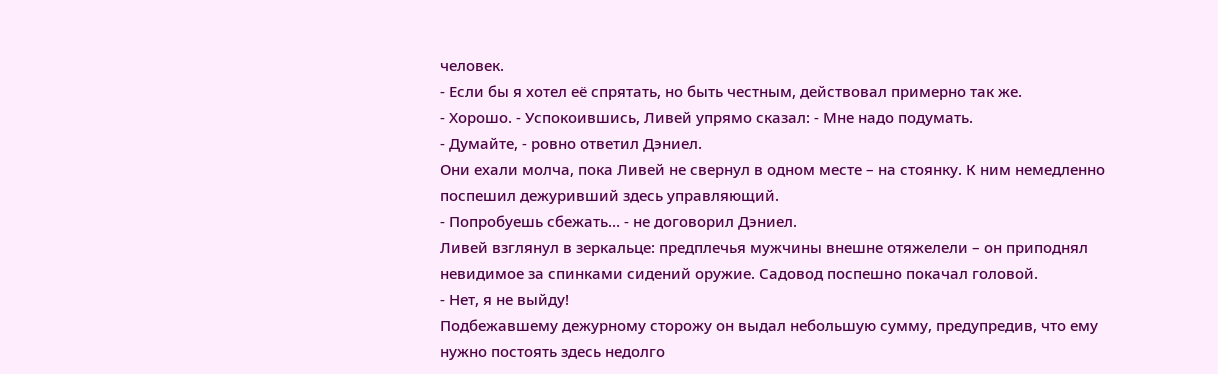человек.
- Если бы я хотел её спрятать, но быть честным, действовал примерно так же.
- Хорошо. - Успокоившись, Ливей упрямо сказал: - Мне надо подумать.
- Думайте, - ровно ответил Дэниел.
Они ехали молча, пока Ливей не свернул в одном месте – на стоянку. К ним немедленно поспешил дежуривший здесь управляющий.
- Попробуешь сбежать… - не договорил Дэниел.
Ливей взглянул в зеркальце: предплечья мужчины внешне отяжелели – он приподнял невидимое за спинками сидений оружие. Садовод поспешно покачал головой.
- Нет, я не выйду!
Подбежавшему дежурному сторожу он выдал небольшую сумму, предупредив, что ему нужно постоять здесь недолго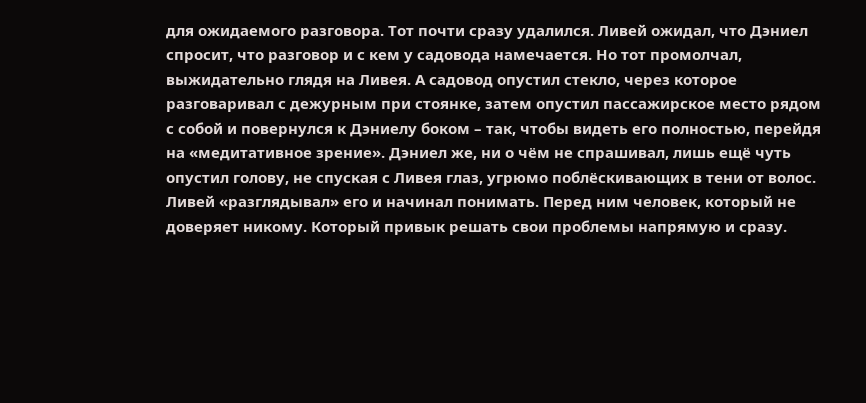для ожидаемого разговора. Тот почти сразу удалился. Ливей ожидал, что Дэниел спросит, что разговор и с кем у садовода намечается. Но тот промолчал, выжидательно глядя на Ливея. А садовод опустил стекло, через которое разговаривал с дежурным при стоянке, затем опустил пассажирское место рядом с собой и повернулся к Дэниелу боком – так, чтобы видеть его полностью, перейдя на «медитативное зрение». Дэниел же, ни о чём не спрашивал, лишь ещё чуть опустил голову, не спуская с Ливея глаз, угрюмо поблёскивающих в тени от волос.
Ливей «разглядывал» его и начинал понимать. Перед ним человек, который не доверяет никому. Который привык решать свои проблемы напрямую и сразу.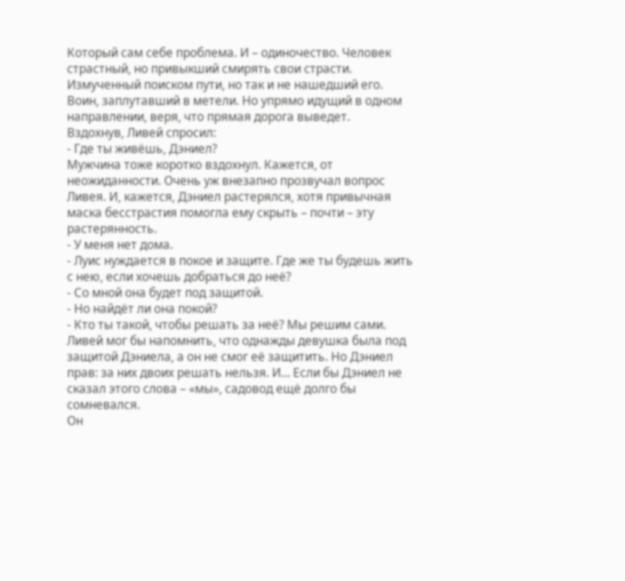Который сам себе проблема. И – одиночество. Человек страстный, но привыкший смирять свои страсти. Измученный поиском пути, но так и не нашедший его. Воин, заплутавший в метели. Но упрямо идущий в одном направлении, веря, что прямая дорога выведет.
Вздохнув, Ливей спросил:
- Где ты живёшь, Дэниел?
Мужчина тоже коротко вздохнул. Кажется, от неожиданности. Очень уж внезапно прозвучал вопрос Ливея. И, кажется, Дэниел растерялся, хотя привычная маска бесстрастия помогла ему скрыть – почти – эту растерянность.
- У меня нет дома.
- Луис нуждается в покое и защите. Где же ты будешь жить с нею, если хочешь добраться до неё?
- Со мной она будет под защитой.
- Но найдёт ли она покой?
- Кто ты такой, чтобы решать за неё? Мы решим сами.
Ливей мог бы напомнить, что однажды девушка была под защитой Дэниела, а он не смог её защитить. Но Дэниел прав: за них двоих решать нельзя. И… Если бы Дэниел не сказал этого слова – «мы», садовод ещё долго бы сомневался.
Он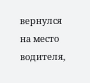вернулся на место водителя,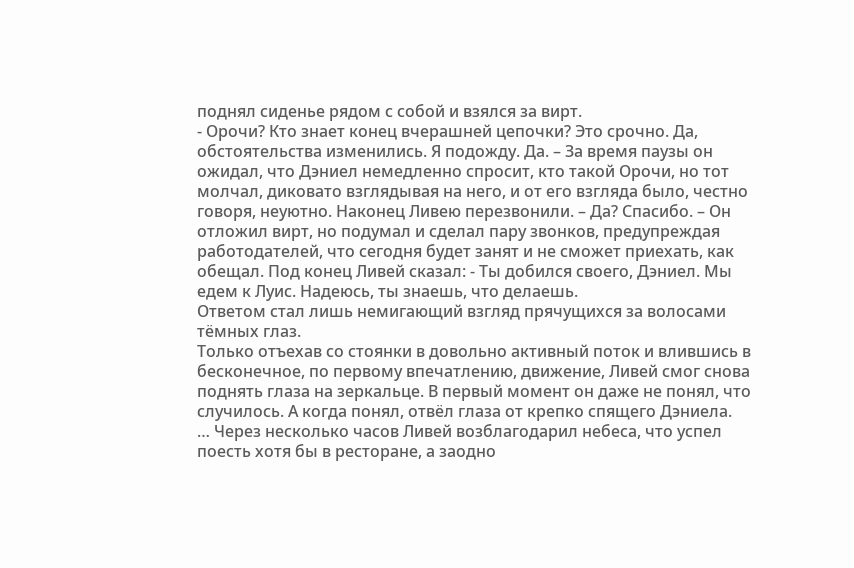поднял сиденье рядом с собой и взялся за вирт.
- Орочи? Кто знает конец вчерашней цепочки? Это срочно. Да, обстоятельства изменились. Я подожду. Да. – За время паузы он ожидал, что Дэниел немедленно спросит, кто такой Орочи, но тот молчал, диковато взглядывая на него, и от его взгляда было, честно говоря, неуютно. Наконец Ливею перезвонили. – Да? Спасибо. – Он отложил вирт, но подумал и сделал пару звонков, предупреждая работодателей, что сегодня будет занят и не сможет приехать, как обещал. Под конец Ливей сказал: - Ты добился своего, Дэниел. Мы едем к Луис. Надеюсь, ты знаешь, что делаешь.
Ответом стал лишь немигающий взгляд прячущихся за волосами тёмных глаз.
Только отъехав со стоянки в довольно активный поток и влившись в бесконечное, по первому впечатлению, движение, Ливей смог снова поднять глаза на зеркальце. В первый момент он даже не понял, что случилось. А когда понял, отвёл глаза от крепко спящего Дэниела.
… Через несколько часов Ливей возблагодарил небеса, что успел поесть хотя бы в ресторане, а заодно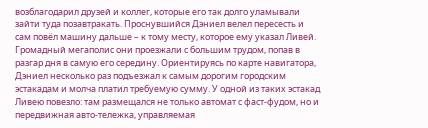возблагодарил друзей и коллег, которые его так долго уламывали зайти туда позавтракать. Проснувшийся Дэниел велел пересесть и сам повёл машину дальше – к тому месту, которое ему указал Ливей.
Громадный мегаполис они проезжали с большим трудом, попав в разгар дня в самую его середину. Ориентируясь по карте навигатора, Дэниел несколько раз подъезжал к самым дорогим городским эстакадам и молча платил требуемую сумму. У одной из таких эстакад Ливею повезло: там размещался не только автомат с фаст-фудом, но и передвижная авто-тележка, управляемая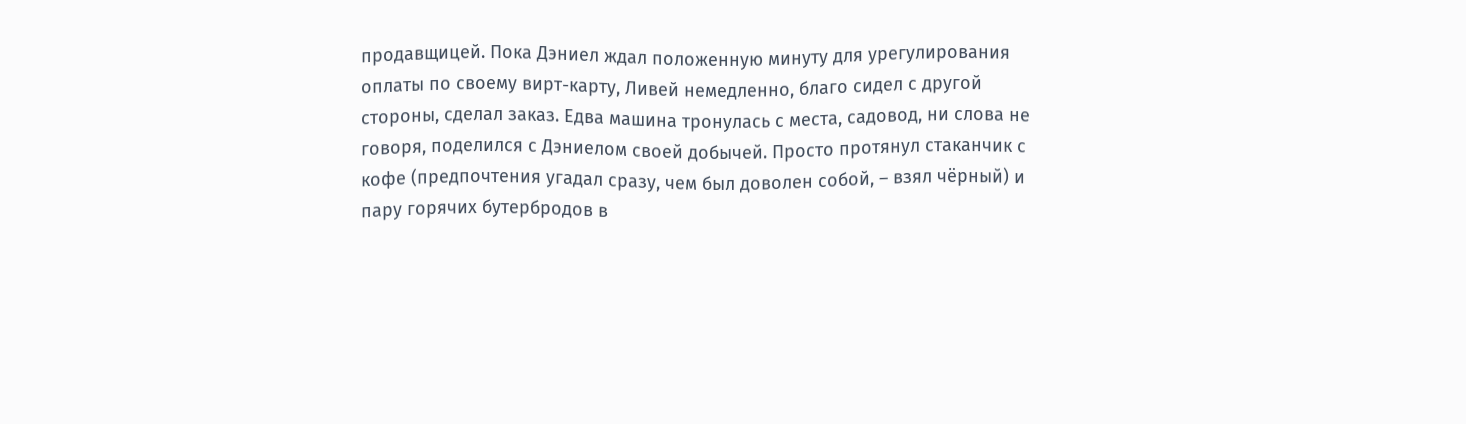продавщицей. Пока Дэниел ждал положенную минуту для урегулирования оплаты по своему вирт-карту, Ливей немедленно, благо сидел с другой стороны, сделал заказ. Едва машина тронулась с места, садовод, ни слова не говоря, поделился с Дэниелом своей добычей. Просто протянул стаканчик с кофе (предпочтения угадал сразу, чем был доволен собой, – взял чёрный) и пару горячих бутербродов в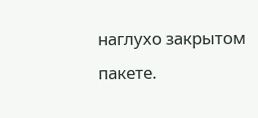наглухо закрытом пакете.